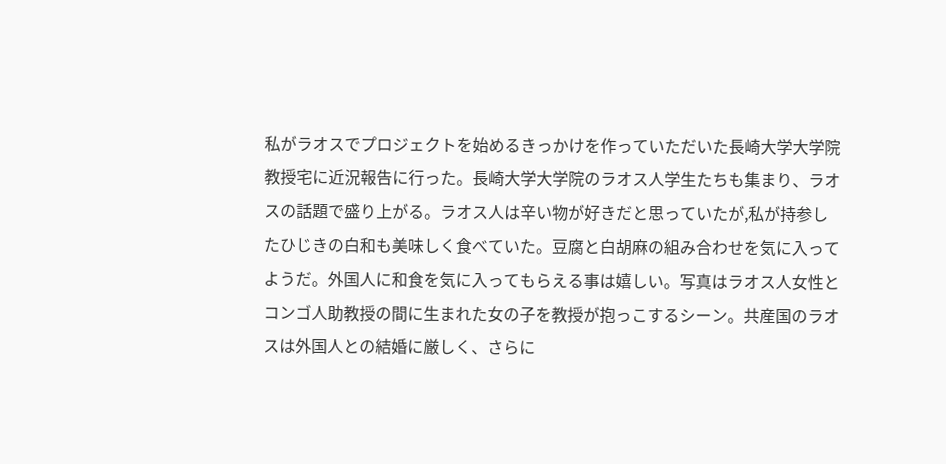私がラオスでプロジェクトを始めるきっかけを作っていただいた長崎大学大学院教授宅に近況報告に行った。長崎大学大学院のラオス人学生たちも集まり、ラオスの話題で盛り上がる。ラオス人は辛い物が好きだと思っていたが,私が持参したひじきの白和も美味しく食べていた。豆腐と白胡麻の組み合わせを気に入ってようだ。外国人に和食を気に入ってもらえる事は嬉しい。写真はラオス人女性とコンゴ人助教授の間に生まれた女の子を教授が抱っこするシーン。共産国のラオスは外国人との結婚に厳しく、さらに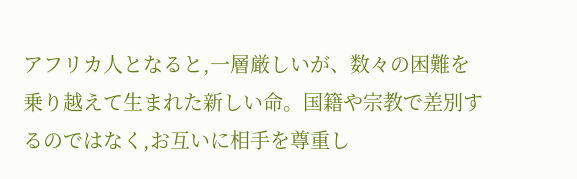アフリカ人となると,一層厳しいが、数々の困難を乗り越えて生まれた新しい命。国籍や宗教で差別するのではなく,お互いに相手を尊重し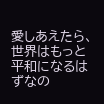愛しあえたら、世界はもっと平和になるはずなの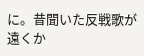に。昔聞いた反戦歌が遠くか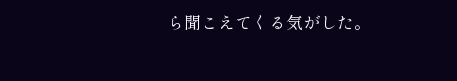ら聞こえてくる気がした。